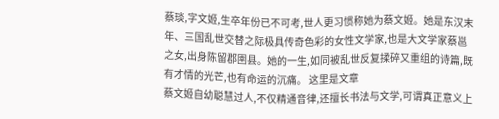蔡琰,字文姬,生卒年份已不可考,世人更习惯称她为蔡文姬。她是东汉末年、三国乱世交替之际极具传奇色彩的女性文学家,也是大文学家蔡邕之女,出身陈留郡圉县。她的一生,如同被乱世反复揉碎又重组的诗篇,既有才情的光芒,也有命运的沉痛。 这里是文章
蔡文姬自幼聪慧过人,不仅精通音律,还擅长书法与文学,可谓真正意义上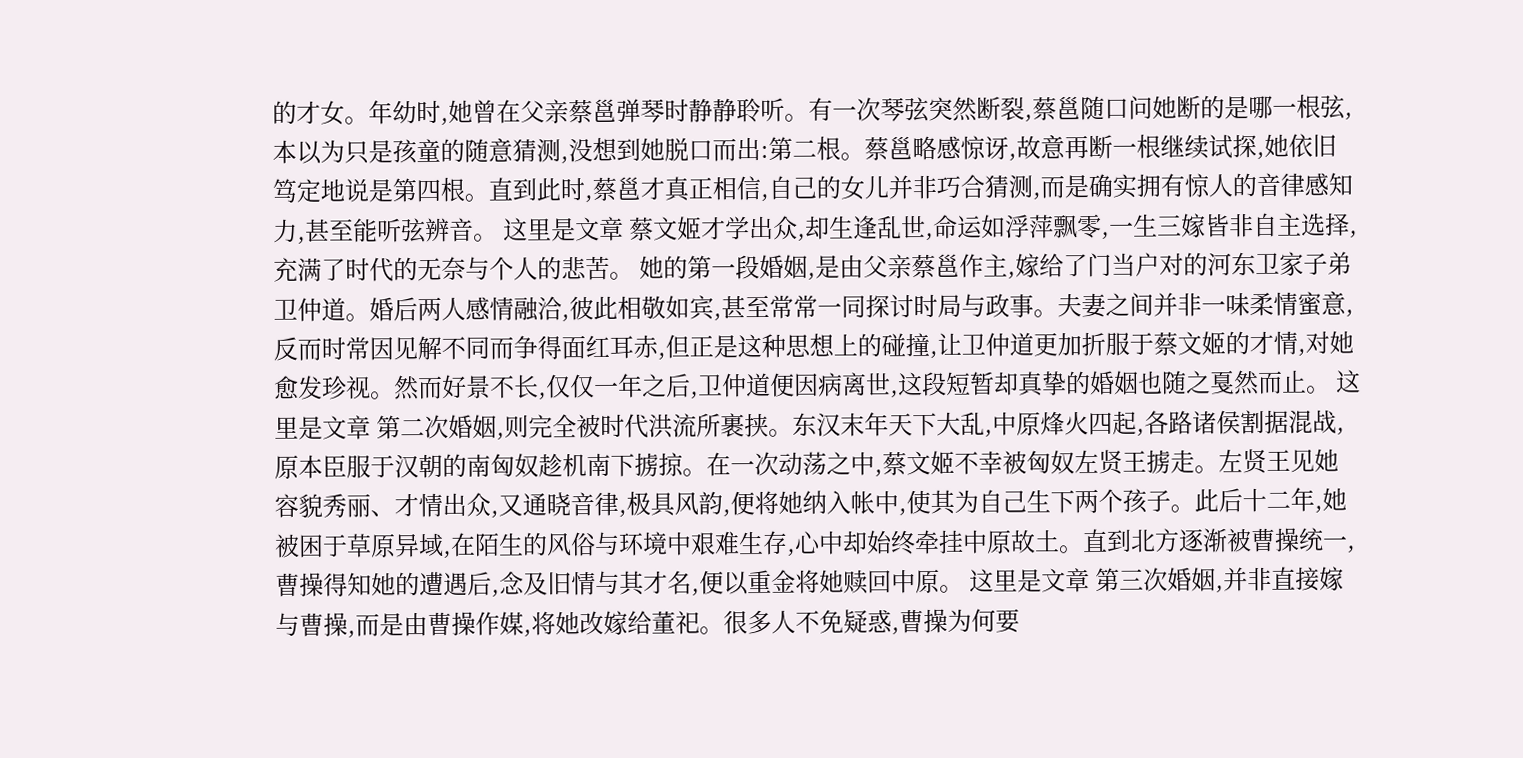的才女。年幼时,她曾在父亲蔡邕弹琴时静静聆听。有一次琴弦突然断裂,蔡邕随口问她断的是哪一根弦,本以为只是孩童的随意猜测,没想到她脱口而出:第二根。蔡邕略感惊讶,故意再断一根继续试探,她依旧笃定地说是第四根。直到此时,蔡邕才真正相信,自己的女儿并非巧合猜测,而是确实拥有惊人的音律感知力,甚至能听弦辨音。 这里是文章 蔡文姬才学出众,却生逢乱世,命运如浮萍飘零,一生三嫁皆非自主选择,充满了时代的无奈与个人的悲苦。 她的第一段婚姻,是由父亲蔡邕作主,嫁给了门当户对的河东卫家子弟卫仲道。婚后两人感情融洽,彼此相敬如宾,甚至常常一同探讨时局与政事。夫妻之间并非一味柔情蜜意,反而时常因见解不同而争得面红耳赤,但正是这种思想上的碰撞,让卫仲道更加折服于蔡文姬的才情,对她愈发珍视。然而好景不长,仅仅一年之后,卫仲道便因病离世,这段短暂却真挚的婚姻也随之戛然而止。 这里是文章 第二次婚姻,则完全被时代洪流所裹挟。东汉末年天下大乱,中原烽火四起,各路诸侯割据混战,原本臣服于汉朝的南匈奴趁机南下掳掠。在一次动荡之中,蔡文姬不幸被匈奴左贤王掳走。左贤王见她容貌秀丽、才情出众,又通晓音律,极具风韵,便将她纳入帐中,使其为自己生下两个孩子。此后十二年,她被困于草原异域,在陌生的风俗与环境中艰难生存,心中却始终牵挂中原故土。直到北方逐渐被曹操统一,曹操得知她的遭遇后,念及旧情与其才名,便以重金将她赎回中原。 这里是文章 第三次婚姻,并非直接嫁与曹操,而是由曹操作媒,将她改嫁给董祀。很多人不免疑惑,曹操为何要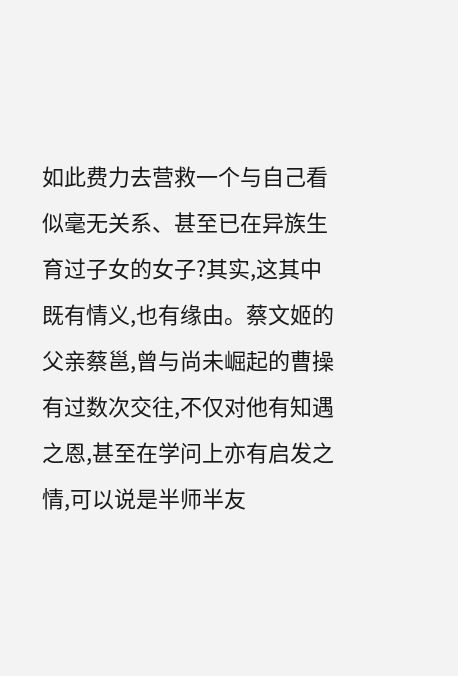如此费力去营救一个与自己看似毫无关系、甚至已在异族生育过子女的女子?其实,这其中既有情义,也有缘由。蔡文姬的父亲蔡邕,曾与尚未崛起的曹操有过数次交往,不仅对他有知遇之恩,甚至在学问上亦有启发之情,可以说是半师半友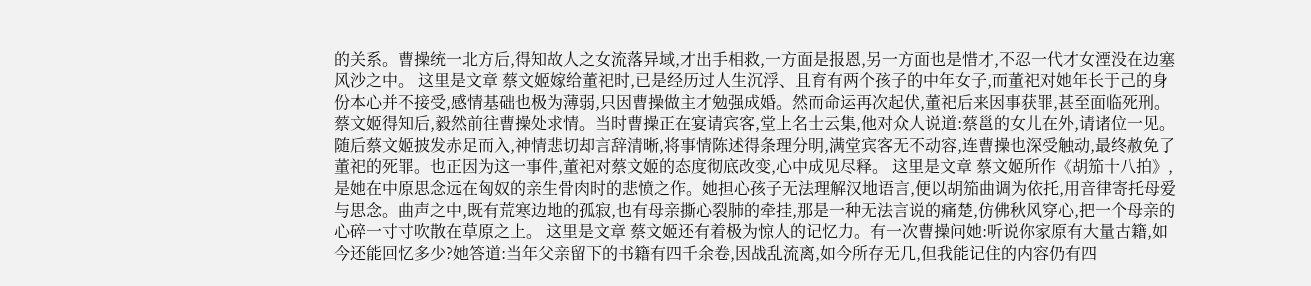的关系。曹操统一北方后,得知故人之女流落异域,才出手相救,一方面是报恩,另一方面也是惜才,不忍一代才女湮没在边塞风沙之中。 这里是文章 蔡文姬嫁给董祀时,已是经历过人生沉浮、且育有两个孩子的中年女子,而董祀对她年长于己的身份本心并不接受,感情基础也极为薄弱,只因曹操做主才勉强成婚。然而命运再次起伏,董祀后来因事获罪,甚至面临死刑。蔡文姬得知后,毅然前往曹操处求情。当时曹操正在宴请宾客,堂上名士云集,他对众人说道:蔡邕的女儿在外,请诸位一见。随后蔡文姬披发赤足而入,神情悲切却言辞清晰,将事情陈述得条理分明,满堂宾客无不动容,连曹操也深受触动,最终赦免了董祀的死罪。也正因为这一事件,董祀对蔡文姬的态度彻底改变,心中成见尽释。 这里是文章 蔡文姬所作《胡笳十八拍》,是她在中原思念远在匈奴的亲生骨肉时的悲愤之作。她担心孩子无法理解汉地语言,便以胡笳曲调为依托,用音律寄托母爱与思念。曲声之中,既有荒寒边地的孤寂,也有母亲撕心裂肺的牵挂,那是一种无法言说的痛楚,仿佛秋风穿心,把一个母亲的心碎一寸寸吹散在草原之上。 这里是文章 蔡文姬还有着极为惊人的记忆力。有一次曹操问她:听说你家原有大量古籍,如今还能回忆多少?她答道:当年父亲留下的书籍有四千余卷,因战乱流离,如今所存无几,但我能记住的内容仍有四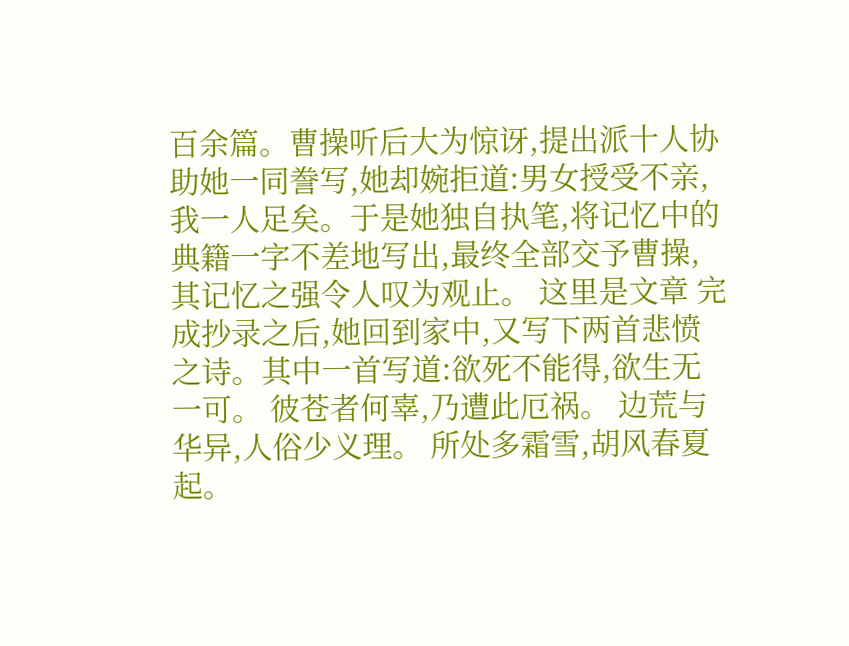百余篇。曹操听后大为惊讶,提出派十人协助她一同誊写,她却婉拒道:男女授受不亲,我一人足矣。于是她独自执笔,将记忆中的典籍一字不差地写出,最终全部交予曹操,其记忆之强令人叹为观止。 这里是文章 完成抄录之后,她回到家中,又写下两首悲愤之诗。其中一首写道:欲死不能得,欲生无一可。 彼苍者何辜,乃遭此厄祸。 边荒与华异,人俗少义理。 所处多霜雪,胡风春夏起。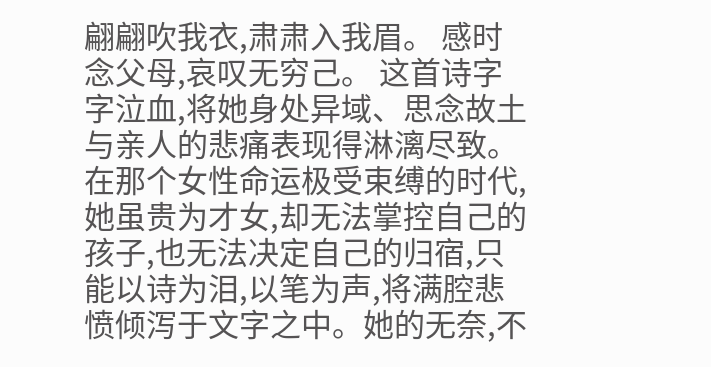翩翩吹我衣,肃肃入我眉。 感时念父母,哀叹无穷己。 这首诗字字泣血,将她身处异域、思念故土与亲人的悲痛表现得淋漓尽致。在那个女性命运极受束缚的时代,她虽贵为才女,却无法掌控自己的孩子,也无法决定自己的归宿,只能以诗为泪,以笔为声,将满腔悲愤倾泻于文字之中。她的无奈,不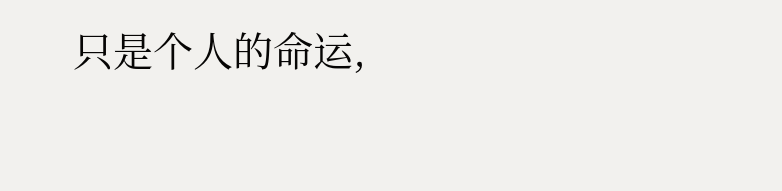只是个人的命运,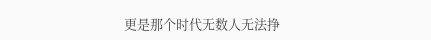更是那个时代无数人无法挣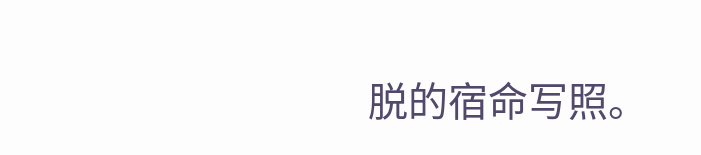脱的宿命写照。